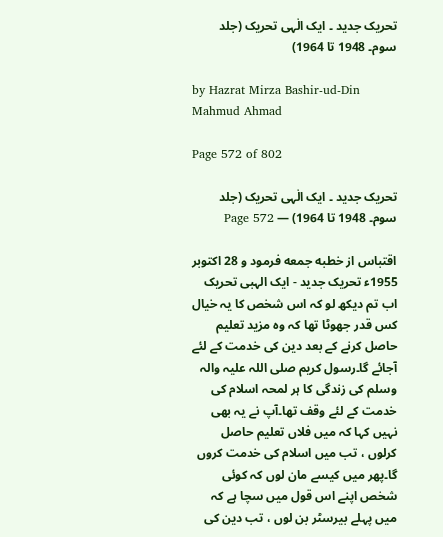تحریک جدید ۔ ایک الٰہی تحریک (جلد سوم۔ 1948 تا 1964)

by Hazrat Mirza Bashir-ud-Din Mahmud Ahmad

Page 572 of 802

تحریک جدید ۔ ایک الٰہی تحریک (جلد سوم۔ 1948 تا 1964) — Page 572

اقتباس از خطبه جمعه فرمود و 28 اکتوبر 1955ء تحریک جدید - ایک الہبی تحریک اب تم دیکھ لو کہ اس شخص کا یہ خیال کس قدر جھوٹا تھا کہ وہ مزید تعلیم حاصل کرنے کے بعد دین کی خدمت کے لئے آجائے گا۔رسول کریم صلی اللہ علیہ والہ وسلم کی زندگی کا ہر لمحہ اسلام کی خدمت کے لئے وقف تھا۔آپ نے یہ بھی نہیں کہا کہ میں فلاں تعلیم حاصل کرلوں ، تب میں اسلام کی خدمت کروں گا۔پھر میں کیسے مان لوں کہ کوئی شخص اپنے اس قول میں سچا ہے کہ میں پہلے بیرسٹر بن لوں ، تب دین کی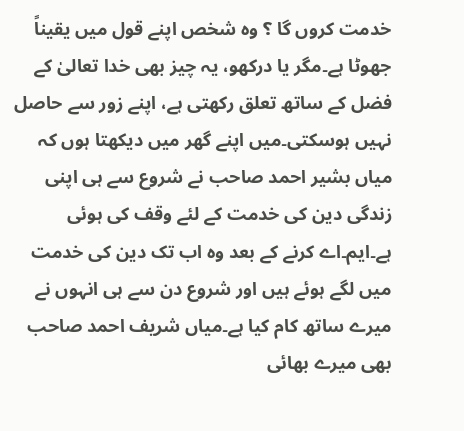خدمت کروں گا ؟ وہ شخص اپنے قول میں یقیناً جھوٹا ہے۔مگر یا درکھو، یہ چیز بھی خدا تعالیٰ کے فضل کے ساتھ تعلق رکھتی ہے، اپنے زور سے حاصل نہیں ہوسکتی۔میں اپنے گھر میں دیکھتا ہوں کہ میاں بشیر احمد صاحب نے شروع سے ہی اپنی زندگی دین کی خدمت کے لئے وقف کی ہوئی ہے۔ایم۔اے کرنے کے بعد وہ اب تک دین کی خدمت میں لگے ہوئے ہیں اور شروع دن سے ہی انہوں نے میرے ساتھ کام کیا ہے۔میاں شریف احمد صاحب بھی میرے بھائی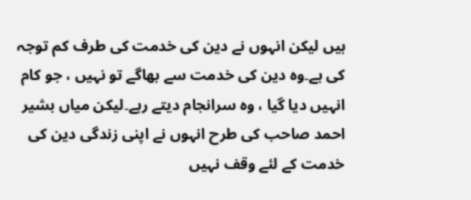ہیں لیکن انہوں نے دین کی خدمت کی طرف کم توجہ کی ہے۔وہ دین کی خدمت سے بھاگے تو نہیں ، جو کام انہیں دیا گیا ، وہ سرانجام دیتے رہے۔لیکن میاں بشیر احمد صاحب کی طرح انہوں نے اپنی زندگی دین کی خدمت کے لئے وقف نہیں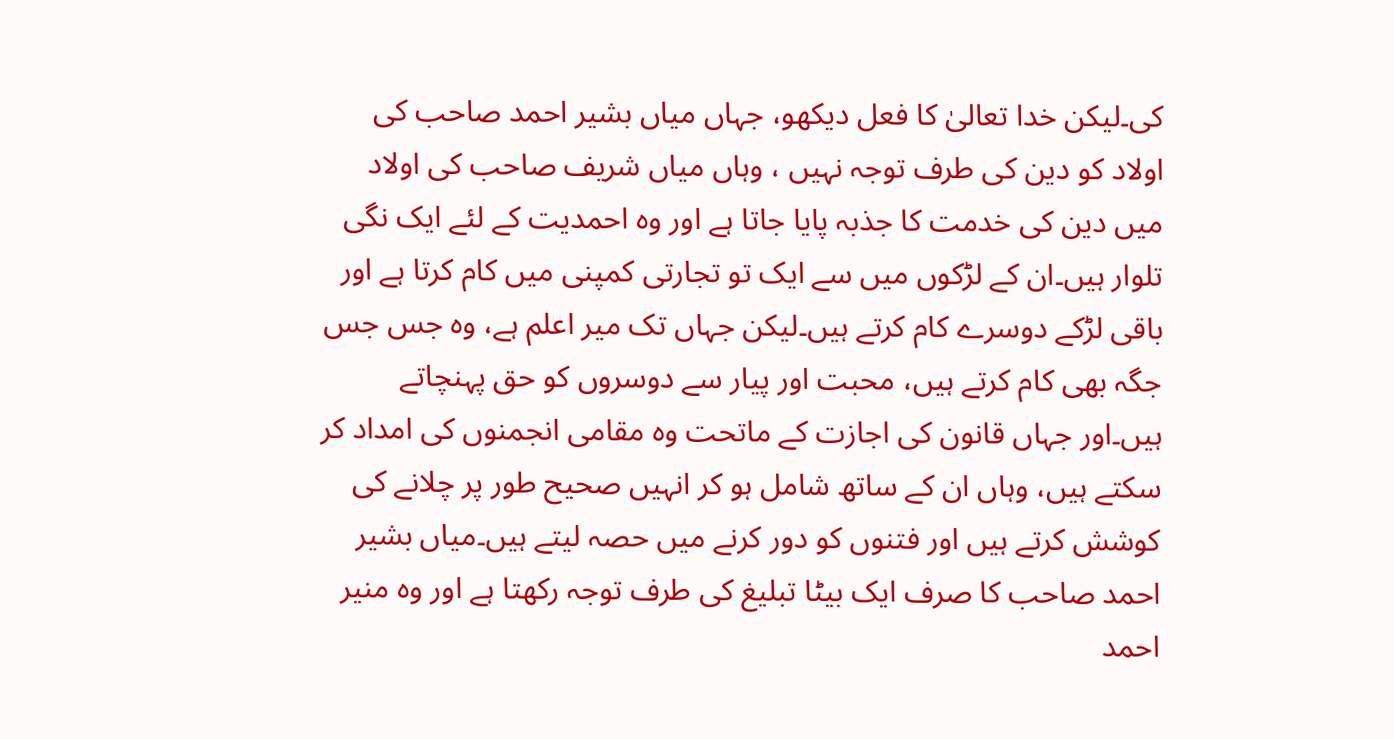کی۔لیکن خدا تعالیٰ کا فعل دیکھو، جہاں میاں بشیر احمد صاحب کی اولاد کو دین کی طرف توجہ نہیں ، وہاں میاں شریف صاحب کی اولاد میں دین کی خدمت کا جذبہ پایا جاتا ہے اور وہ احمدیت کے لئے ایک نگی تلوار ہیں۔ان کے لڑکوں میں سے ایک تو تجارتی کمپنی میں کام کرتا ہے اور باقی لڑکے دوسرے کام کرتے ہیں۔لیکن جہاں تک میر اعلم ہے، وہ جس جس جگہ بھی کام کرتے ہیں، محبت اور پیار سے دوسروں کو حق پہنچاتے ہیں۔اور جہاں قانون کی اجازت کے ماتحت وہ مقامی انجمنوں کی امداد کر سکتے ہیں، وہاں ان کے ساتھ شامل ہو کر انہیں صحیح طور پر چلانے کی کوشش کرتے ہیں اور فتنوں کو دور کرنے میں حصہ لیتے ہیں۔میاں بشیر احمد صاحب کا صرف ایک بیٹا تبلیغ کی طرف توجہ رکھتا ہے اور وہ منیر احمد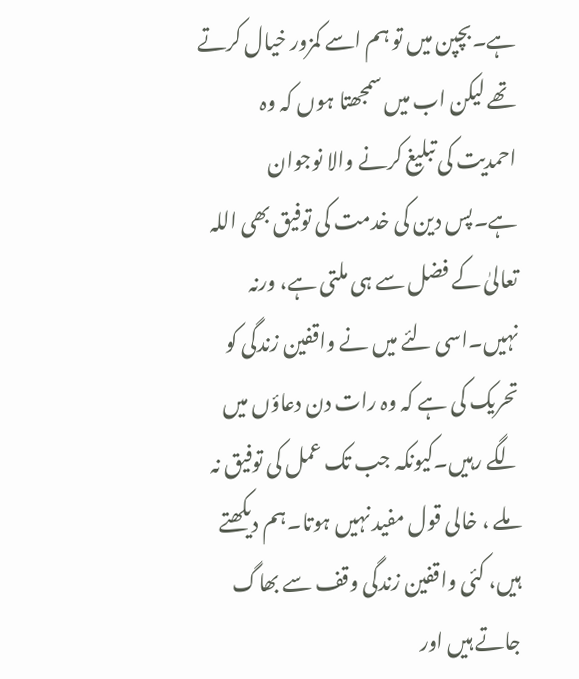ہے۔بچپن میں تو ہم اسے کمزور خیال کرتے تھے لیکن اب میں سمجھتا ہوں کہ وہ احمدیت کی تبلیغ کرنے والا نوجوان ہے۔پس دین کی خدمت کی توفیق بھی اللہ تعالیٰ کے فضل سے ہی ملتی ہے، ورنہ نہیں۔اسی لئے میں نے واقفین زندگی کو تحریک کی ہے کہ وہ رات دن دعاؤں میں لگے رہیں۔کیونکہ جب تک عمل کی توفیق نہ ملے ، خالی قول مفید نہیں ہوتا۔ہم دیکھتے ہیں، کئی واقفین زندگی وقف سے بھاگ جاتے ہیں اور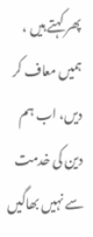پھر کہتے ہیں ، ہمیں معاف کر دیں، اب ہم دین کی خدمت سے نہیں بھاگیں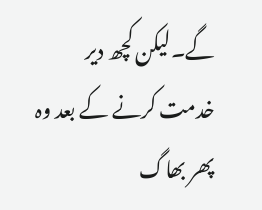گے۔لیکن کچھ دیر خدمت کرنے کے بعد وہ پھر بھاگ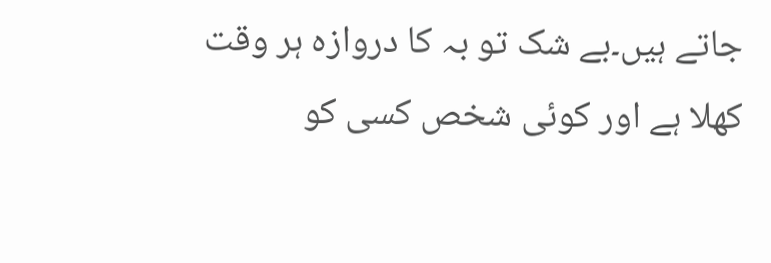جاتے ہیں۔بے شک تو بہ کا دروازہ ہر وقت کھلا ہے اور کوئی شخص کسی کو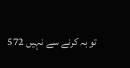تو بہ کرنے سے نہیں 572